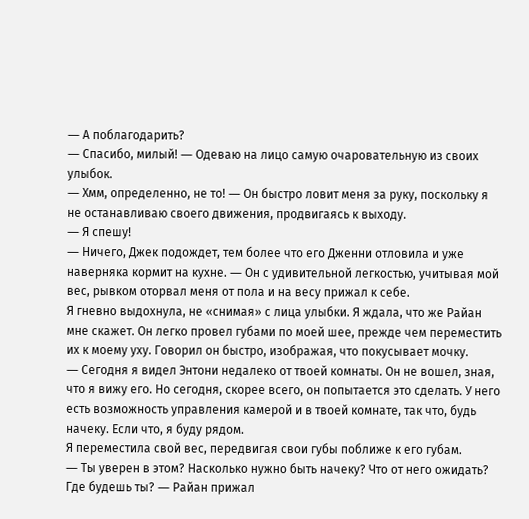― А поблагодарить?
― Спасибо, милый! ― Одеваю на лицо самую очаровательную из своих улыбок.
― Хмм, определенно, не то! ― Он быстро ловит меня за руку, поскольку я не останавливаю своего движения, продвигаясь к выходу.
― Я спешу!
― Ничего, Джек подождет, тем более что его Дженни отловила и уже наверняка кормит на кухне. ― Он с удивительной легкостью, учитывая мой вес, рывком оторвал меня от пола и на весу прижал к себе.
Я гневно выдохнула, не «снимая» с лица улыбки. Я ждала, что же Райан мне скажет. Он легко провел губами по моей шее, прежде чем переместить их к моему уху. Говорил он быстро, изображая, что покусывает мочку.
― Сегодня я видел Энтони недалеко от твоей комнаты. Он не вошел, зная, что я вижу его. Но сегодня, скорее всего, он попытается это сделать. У него есть возможность управления камерой и в твоей комнате, так что, будь начеку. Если что, я буду рядом.
Я переместила свой вес, передвигая свои губы поближе к его губам.
― Ты уверен в этом? Насколько нужно быть начеку? Что от него ожидать? Где будешь ты? ― Райан прижал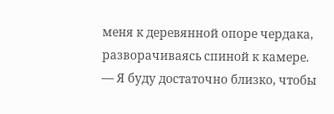меня к деревянной опоре чердака, разворачиваясь спиной к камере.
― Я буду достаточно близко, чтобы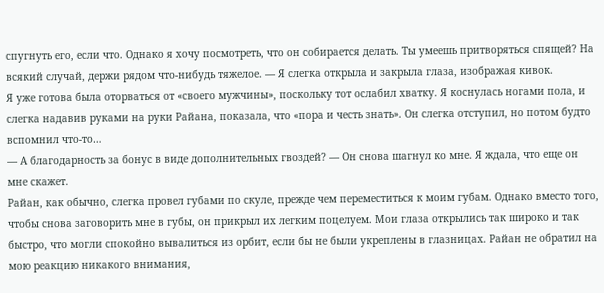спугнуть его, если что. Однако я хочу посмотреть, что он собирается делать. Ты умеешь притворяться спящей? На всякий случай, держи рядом что-нибудь тяжелое. ― Я слегка открыла и закрыла глаза, изображая кивок.
Я уже готова была оторваться от «своего мужчины», поскольку тот ослабил хватку. Я коснулась ногами пола, и слегка надавив руками на руки Райана, показала, что «пора и честь знать». Он слегка отступил, но потом будто вспомнил что-то…
― А благодарность за бонус в виде дополнительных гвоздей? ― Он снова шагнул ко мне. Я ждала, что еще он мне скажет.
Райан, как обычно, слегка провел губами по скуле, прежде чем переместиться к моим губам. Однако вместо того, чтобы снова заговорить мне в губы, он прикрыл их легким поцелуем. Мои глаза открылись так широко и так быстро, что могли спокойно вывалиться из орбит, если бы не были укреплены в глазницах. Райан не обратил на мою реакцию никакого внимания,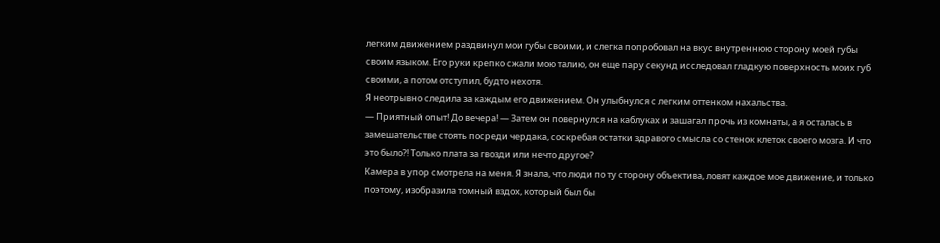легким движением раздвинул мои губы своими, и слегка попробовал на вкус внутреннюю сторону моей губы своим языком. Его руки крепко сжали мою талию, он еще пару секунд исследовал гладкую поверхность моих губ своими, а потом отступил, будто нехотя.
Я неотрывно следила за каждым его движением. Он улыбнулся с легким оттенком нахальства.
― Приятный опыт! До вечера! ― Затем он повернулся на каблуках и зашагал прочь из комнаты, а я осталась в замешательстве стоять посреди чердака, соскребая остатки здравого смысла со стенок клеток своего мозга. И что это было?! Только плата за гвозди или нечто другое?
Камера в упор смотрела на меня. Я знала, что люди по ту сторону объектива, ловят каждое мое движение, и только поэтому, изобразила томный вздох, который был бы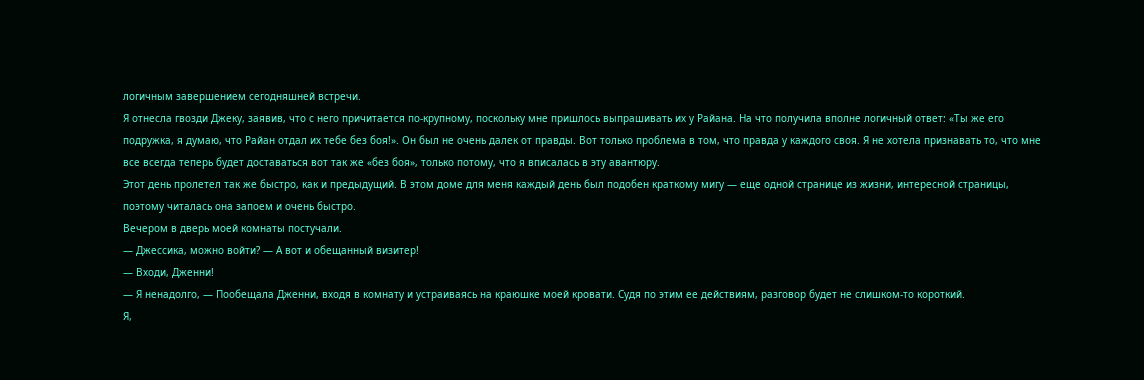логичным завершением сегодняшней встречи.
Я отнесла гвозди Джеку, заявив, что с него причитается по-крупному, поскольку мне пришлось выпрашивать их у Райана. На что получила вполне логичный ответ: «Ты же его подружка, я думаю, что Райан отдал их тебе без боя!». Он был не очень далек от правды. Вот только проблема в том, что правда у каждого своя. Я не хотела признавать то, что мне все всегда теперь будет доставаться вот так же «без боя», только потому, что я вписалась в эту авантюру.
Этот день пролетел так же быстро, как и предыдущий. В этом доме для меня каждый день был подобен краткому мигу — еще одной странице из жизни, интересной страницы, поэтому читалась она запоем и очень быстро.
Вечером в дверь моей комнаты постучали.
― Джессика, можно войти? ― А вот и обещанный визитер!
― Входи, Дженни!
― Я ненадолго, ― Пообещала Дженни, входя в комнату и устраиваясь на краюшке моей кровати. Судя по этим ее действиям, разговор будет не слишком-то короткий.
Я,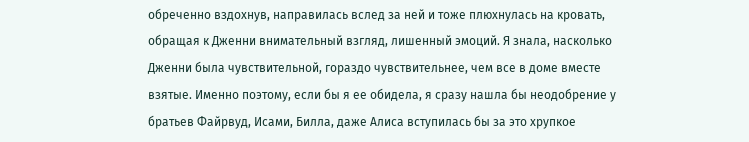обреченно вздохнув, направилась вслед за ней и тоже плюхнулась на кровать, обращая к Дженни внимательный взгляд, лишенный эмоций. Я знала, насколько Дженни была чувствительной, гораздо чувствительнее, чем все в доме вместе взятые. Именно поэтому, если бы я ее обидела, я сразу нашла бы неодобрение у братьев Файрвуд, Исами, Билла, даже Алиса вступилась бы за это хрупкое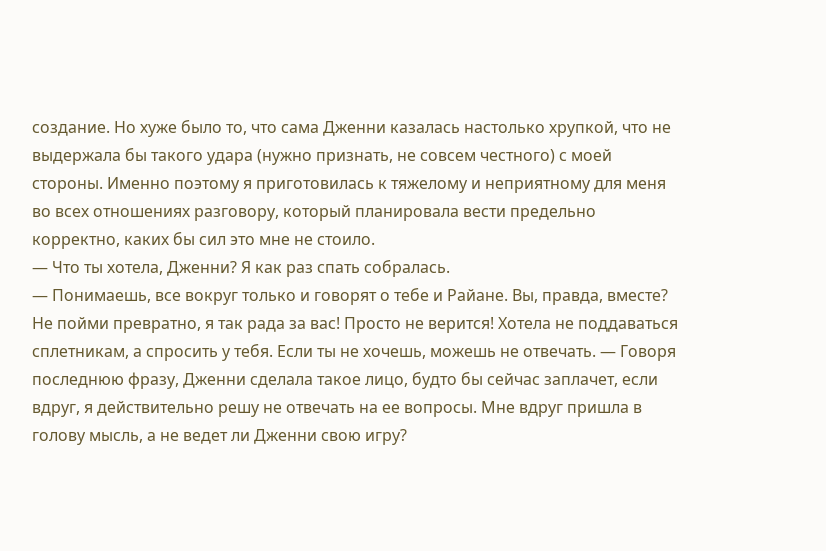создание. Но хуже было то, что сама Дженни казалась настолько хрупкой, что не выдержала бы такого удара (нужно признать, не совсем честного) с моей стороны. Именно поэтому я приготовилась к тяжелому и неприятному для меня во всех отношениях разговору, который планировала вести предельно корректно, каких бы сил это мне не стоило.
― Что ты хотела, Дженни? Я как раз спать собралась.
― Понимаешь, все вокруг только и говорят о тебе и Райане. Вы, правда, вместе? Не пойми превратно, я так рада за вас! Просто не верится! Хотела не поддаваться сплетникам, а спросить у тебя. Если ты не хочешь, можешь не отвечать. ― Говоря последнюю фразу, Дженни сделала такое лицо, будто бы сейчас заплачет, если вдруг, я действительно решу не отвечать на ее вопросы. Мне вдруг пришла в голову мысль, а не ведет ли Дженни свою игру?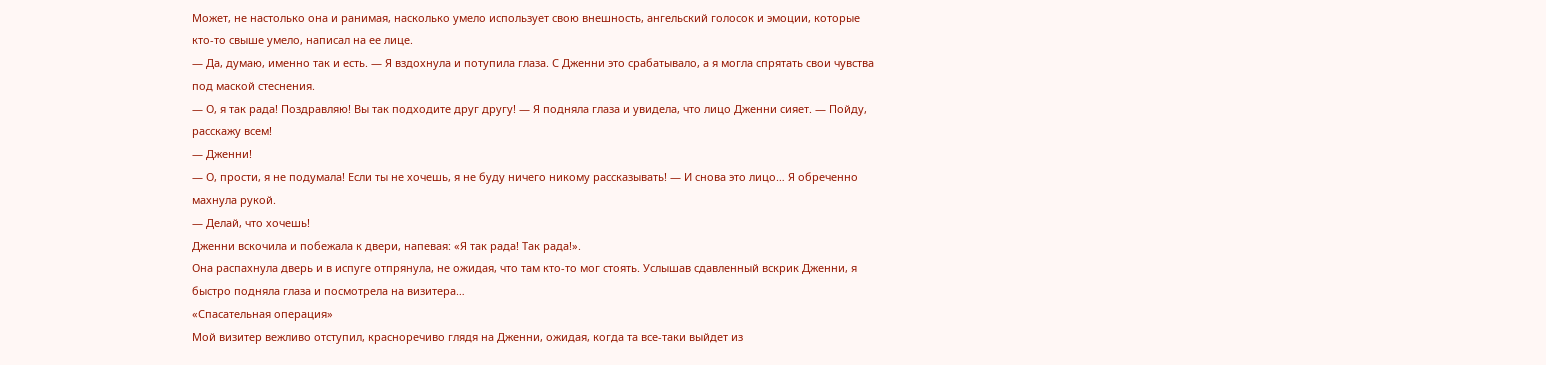Может, не настолько она и ранимая, насколько умело использует свою внешность, ангельский голосок и эмоции, которые кто-то свыше умело, написал на ее лице.
― Да, думаю, именно так и есть. ― Я вздохнула и потупила глаза. С Дженни это срабатывало, а я могла спрятать свои чувства под маской стеснения.
― О, я так рада! Поздравляю! Вы так подходите друг другу! ― Я подняла глаза и увидела, что лицо Дженни сияет. ― Пойду, расскажу всем!
― Дженни!
― О, прости, я не подумала! Если ты не хочешь, я не буду ничего никому рассказывать! ― И снова это лицо… Я обреченно махнула рукой.
― Делай, что хочешь!
Дженни вскочила и побежала к двери, напевая: «Я так рада! Так рада!».
Она распахнула дверь и в испуге отпрянула, не ожидая, что там кто-то мог стоять. Услышав сдавленный вскрик Дженни, я быстро подняла глаза и посмотрела на визитера…
«Спасательная операция»
Мой визитер вежливо отступил, красноречиво глядя на Дженни, ожидая, когда та все-таки выйдет из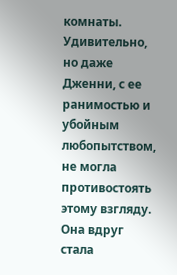комнаты. Удивительно, но даже Дженни, с ее ранимостью и убойным любопытством, не могла противостоять этому взгляду. Она вдруг стала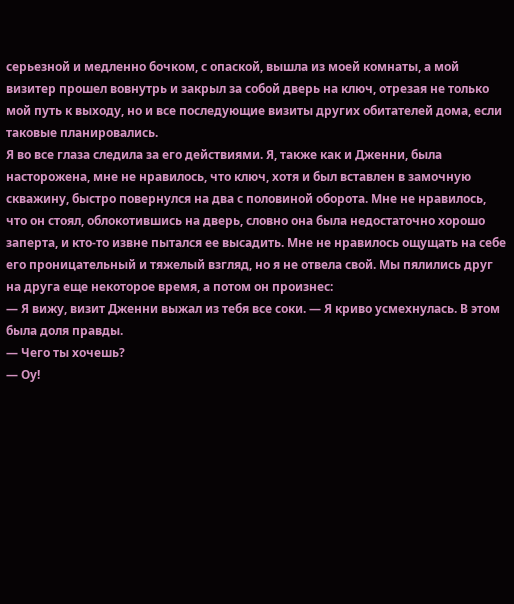серьезной и медленно бочком, с опаской, вышла из моей комнаты, а мой визитер прошел вовнутрь и закрыл за собой дверь на ключ, отрезая не только мой путь к выходу, но и все последующие визиты других обитателей дома, если таковые планировались.
Я во все глаза следила за его действиями. Я, также как и Дженни, была насторожена, мне не нравилось, что ключ, хотя и был вставлен в замочную скважину, быстро повернулся на два с половиной оборота. Мне не нравилось, что он стоял, облокотившись на дверь, словно она была недостаточно хорошо заперта, и кто-то извне пытался ее высадить. Мне не нравилось ощущать на себе его проницательный и тяжелый взгляд, но я не отвела свой. Мы пялились друг на друга еще некоторое время, а потом он произнес:
― Я вижу, визит Дженни выжал из тебя все соки. ― Я криво усмехнулась. В этом была доля правды.
― Чего ты хочешь?
― Оу!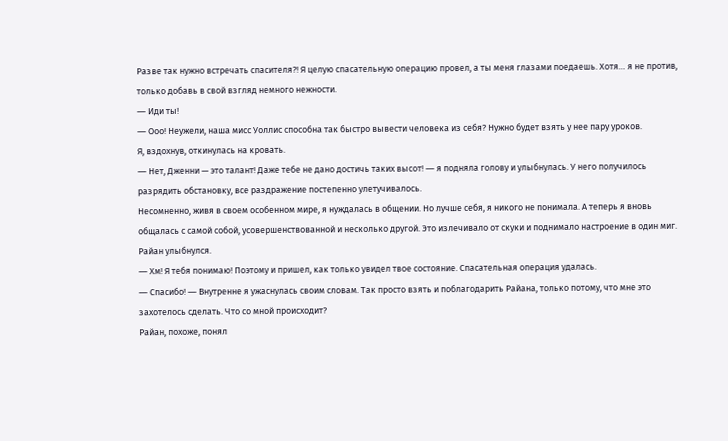Разве так нужно встречать спасителя?! Я целую спасательную операцию провел, а ты меня глазами поедаешь. Хотя… я не против, только добавь в свой взгляд немного нежности.
― Иди ты!
― Ооо! Неужели, наша мисс Уоллис способна так быстро вывести человека из себя? Нужно будет взять у нее пару уроков.
Я, вздохнув, откинулась на кровать.
― Нет, Дженни — это талант! Даже тебе не дано достичь таких высот! ― я подняла голову и улыбнулась. У него получилось разрядить обстановку, все раздражение постепенно улетучивалось.
Несомненно, живя в своем особенном мире, я нуждалась в общении. Но лучше себя, я никого не понимала. А теперь я вновь общалась с самой собой, усовершенствованной и несколько другой. Это излечивало от скуки и поднимало настроение в один миг.
Райан улыбнулся.
― Хм! Я тебя понимаю! Поэтому и пришел, как только увидел твое состояние. Спасательная операция удалась.
― Спасибо! ― Внутренне я ужаснулась своим словам. Так просто взять и поблагодарить Райана, только потому, что мне это захотелось сделать. Что со мной происходит?
Райан, похоже, понял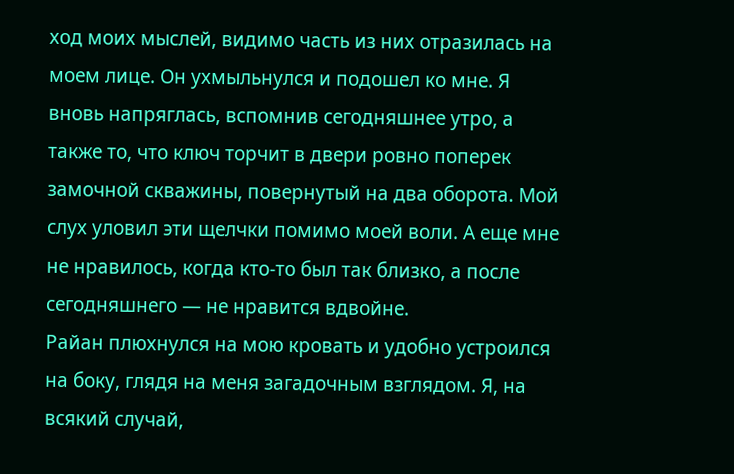ход моих мыслей, видимо часть из них отразилась на моем лице. Он ухмыльнулся и подошел ко мне. Я вновь напряглась, вспомнив сегодняшнее утро, а также то, что ключ торчит в двери ровно поперек замочной скважины, повернутый на два оборота. Мой слух уловил эти щелчки помимо моей воли. А еще мне не нравилось, когда кто-то был так близко, а после сегодняшнего — не нравится вдвойне.
Райан плюхнулся на мою кровать и удобно устроился на боку, глядя на меня загадочным взглядом. Я, на всякий случай,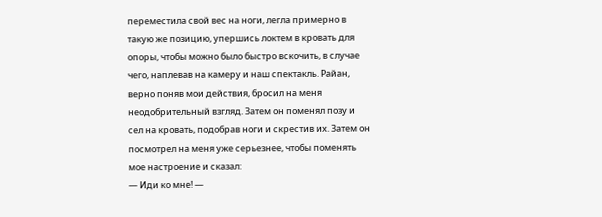переместила свой вес на ноги, легла примерно в такую же позицию, упершись локтем в кровать для опоры, чтобы можно было быстро вскочить, в случае чего, наплевав на камеру и наш спектакль. Райан, верно поняв мои действия, бросил на меня неодобрительный взгляд. Затем он поменял позу и сел на кровать, подобрав ноги и скрестив их. Затем он посмотрел на меня уже серьезнее, чтобы поменять мое настроение и сказал:
― Иди ко мне! ―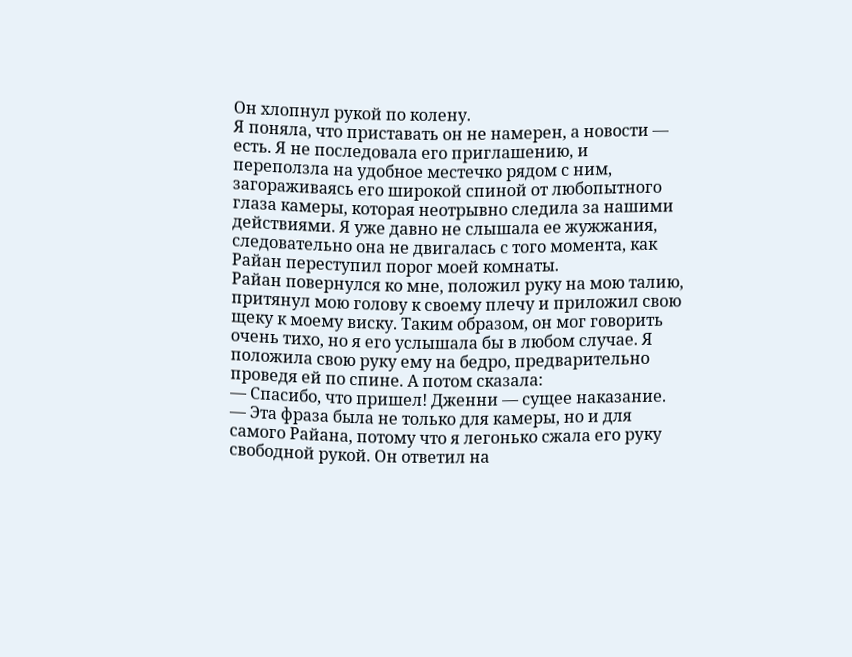Он хлопнул рукой по колену.
Я поняла, что приставать он не намерен, а новости — есть. Я не последовала его приглашению, и переползла на удобное местечко рядом с ним, загораживаясь его широкой спиной от любопытного глаза камеры, которая неотрывно следила за нашими действиями. Я уже давно не слышала ее жужжания, следовательно она не двигалась с того момента, как Райан переступил порог моей комнаты.
Райан повернулся ко мне, положил руку на мою талию, притянул мою голову к своему плечу и приложил свою щеку к моему виску. Таким образом, он мог говорить очень тихо, но я его услышала бы в любом случае. Я положила свою руку ему на бедро, предварительно проведя ей по спине. А потом сказала:
― Спасибо, что пришел! Дженни — сущее наказание. ― Эта фраза была не только для камеры, но и для самого Райана, потому что я легонько сжала его руку свободной рукой. Он ответил на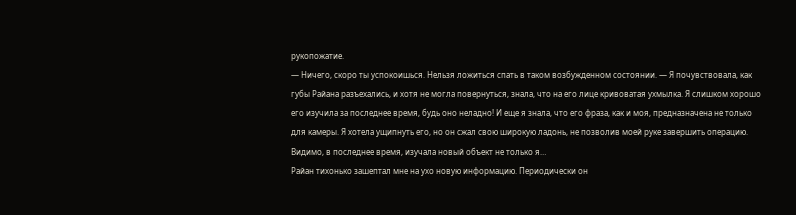рукопожатие.
― Ничего, скоро ты успокоишься. Нельзя ложиться спать в таком возбужденном состоянии. ― Я почувствовала, как губы Райана разъехались, и хотя не могла повернуться, знала, что на его лице кривоватая ухмылка. Я слишком хорошо его изучила за последнее время, будь оно неладно! И еще я знала, что его фраза, как и моя, предназначена не только для камеры. Я хотела ущипнуть его, но он сжал свою широкую ладонь, не позволив моей руке завершить операцию. Видимо, в последнее время, изучала новый объект не только я…
Райан тихонько зашептал мне на ухо новую информацию. Периодически он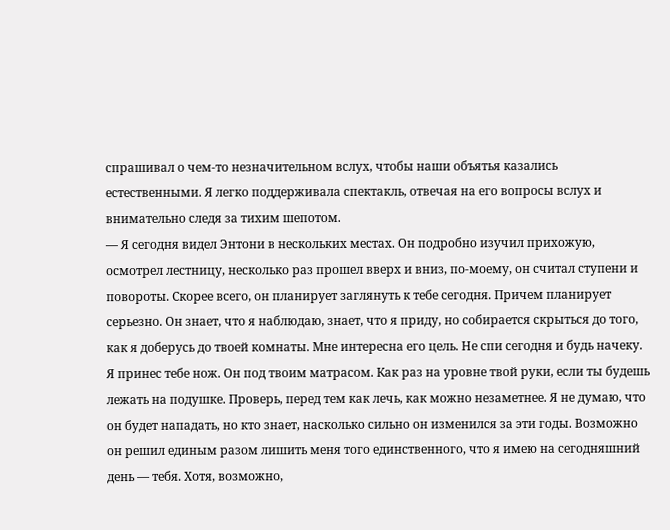спрашивал о чем-то незначительном вслух, чтобы наши объятья казались естественными. Я легко поддерживала спектакль, отвечая на его вопросы вслух и внимательно следя за тихим шепотом.
― Я сегодня видел Энтони в нескольких местах. Он подробно изучил прихожую, осмотрел лестницу, несколько раз прошел вверх и вниз, по-моему, он считал ступени и повороты. Скорее всего, он планирует заглянуть к тебе сегодня. Причем планирует серьезно. Он знает, что я наблюдаю, знает, что я приду, но собирается скрыться до того, как я доберусь до твоей комнаты. Мне интересна его цель. Не спи сегодня и будь начеку. Я принес тебе нож. Он под твоим матрасом. Как раз на уровне твой руки, если ты будешь лежать на подушке. Проверь, перед тем как лечь, как можно незаметнее. Я не думаю, что он будет нападать, но кто знает, насколько сильно он изменился за эти годы. Возможно он решил единым разом лишить меня того единственного, что я имею на сегодняшний день — тебя. Хотя, возможно,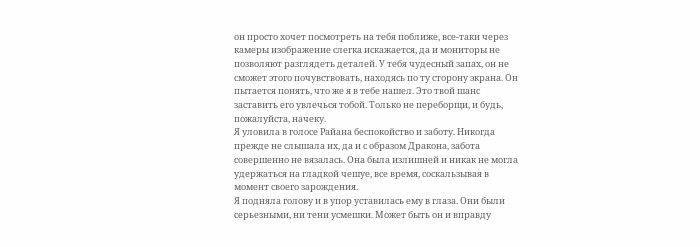он просто хочет посмотреть на тебя поближе, все-таки через камеры изображение слегка искажается, да и мониторы не позволяют разглядеть деталей. У тебя чудесный запах, он не сможет этого почувствовать, находясь по ту сторону экрана. Он пытается понять, что же я в тебе нашел. Это твой шанс заставить его увлечься тобой. Только не переборщи, и будь, пожалуйста, начеку.
Я уловила в голосе Райана беспокойство и заботу. Никогда прежде не слышала их, да и с образом Дракона, забота совершенно не вязалась. Она была излишней и никак не могла удержаться на гладкой чешуе, все время, соскальзывая в момент своего зарождения.
Я подняла голову и в упор уставилась ему в глаза. Они были серьезными, ни тени усмешки. Может быть он и вправду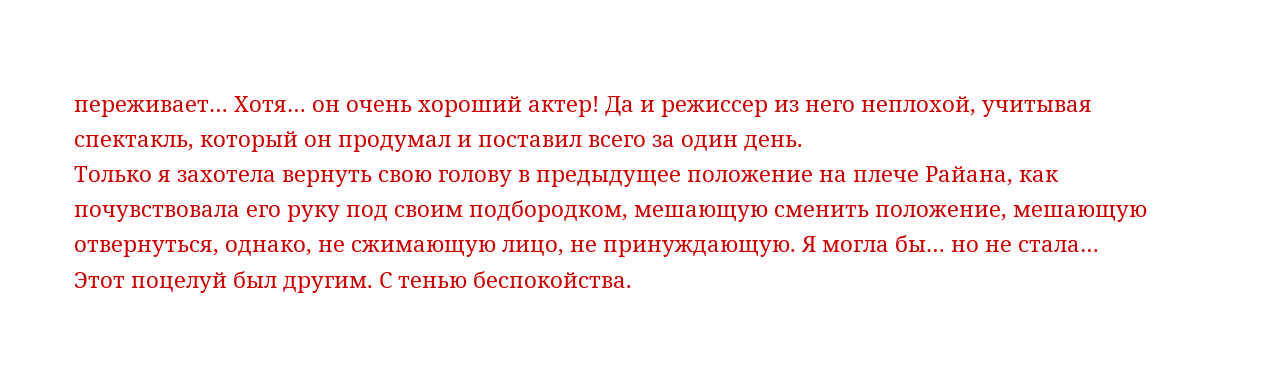переживает… Хотя… он очень хороший актер! Да и режиссер из него неплохой, учитывая спектакль, который он продумал и поставил всего за один день.
Только я захотела вернуть свою голову в предыдущее положение на плече Райана, как почувствовала его руку под своим подбородком, мешающую сменить положение, мешающую отвернуться, однако, не сжимающую лицо, не принуждающую. Я могла бы… но не стала…
Этот поцелуй был другим. С тенью беспокойства.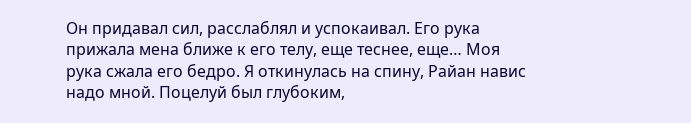Он придавал сил, расслаблял и успокаивал. Его рука прижала мена ближе к его телу, еще теснее, еще… Моя рука сжала его бедро. Я откинулась на спину, Райан навис надо мной. Поцелуй был глубоким,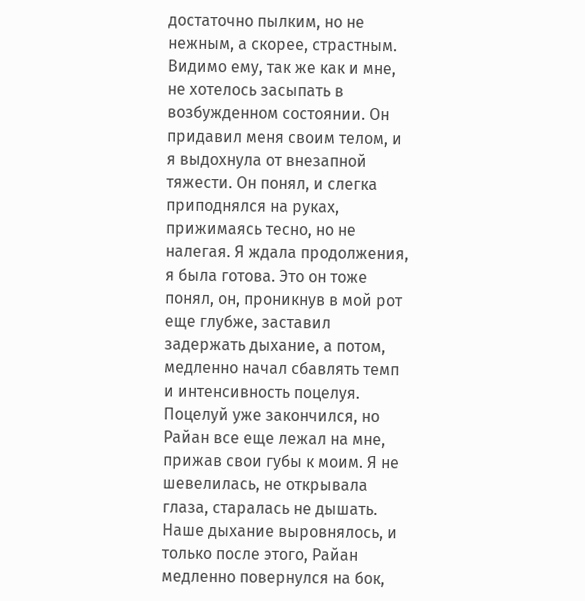достаточно пылким, но не нежным, а скорее, страстным. Видимо ему, так же как и мне, не хотелось засыпать в возбужденном состоянии. Он придавил меня своим телом, и я выдохнула от внезапной тяжести. Он понял, и слегка приподнялся на руках, прижимаясь тесно, но не налегая. Я ждала продолжения, я была готова. Это он тоже понял, он, проникнув в мой рот еще глубже, заставил задержать дыхание, а потом, медленно начал сбавлять темп и интенсивность поцелуя. Поцелуй уже закончился, но Райан все еще лежал на мне, прижав свои губы к моим. Я не шевелилась, не открывала глаза, старалась не дышать. Наше дыхание выровнялось, и только после этого, Райан медленно повернулся на бок,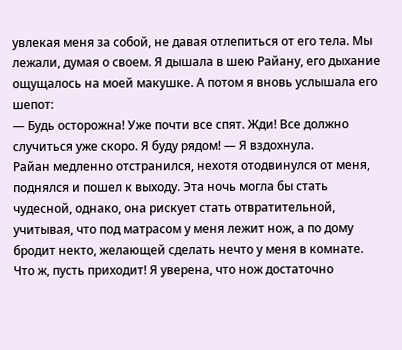увлекая меня за собой, не давая отлепиться от его тела. Мы лежали, думая о своем. Я дышала в шею Райану, его дыхание ощущалось на моей макушке. А потом я вновь услышала его шепот:
― Будь осторожна! Уже почти все спят. Жди! Все должно случиться уже скоро. Я буду рядом! ― Я вздохнула.
Райан медленно отстранился, нехотя отодвинулся от меня, поднялся и пошел к выходу. Эта ночь могла бы стать чудесной, однако, она рискует стать отвратительной, учитывая, что под матрасом у меня лежит нож, а по дому бродит некто, желающей сделать нечто у меня в комнате. Что ж, пусть приходит! Я уверена, что нож достаточно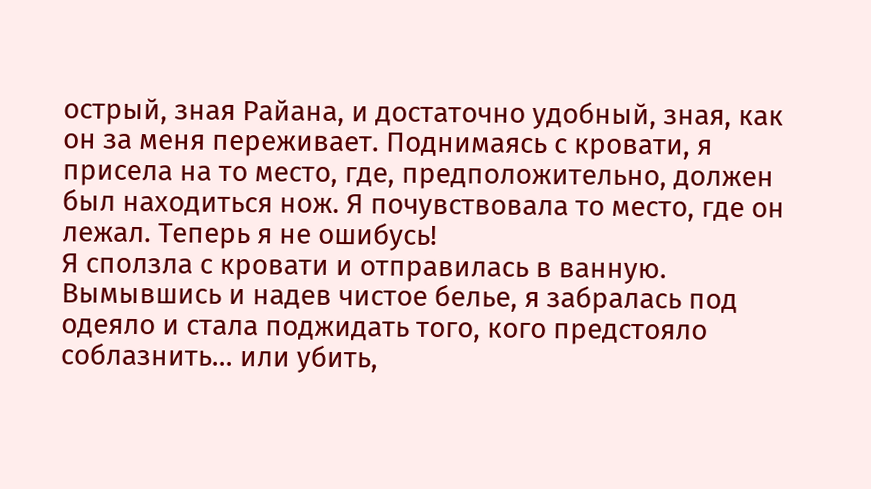острый, зная Райана, и достаточно удобный, зная, как он за меня переживает. Поднимаясь с кровати, я присела на то место, где, предположительно, должен был находиться нож. Я почувствовала то место, где он лежал. Теперь я не ошибусь!
Я сползла с кровати и отправилась в ванную. Вымывшись и надев чистое белье, я забралась под одеяло и стала поджидать того, кого предстояло соблазнить… или убить,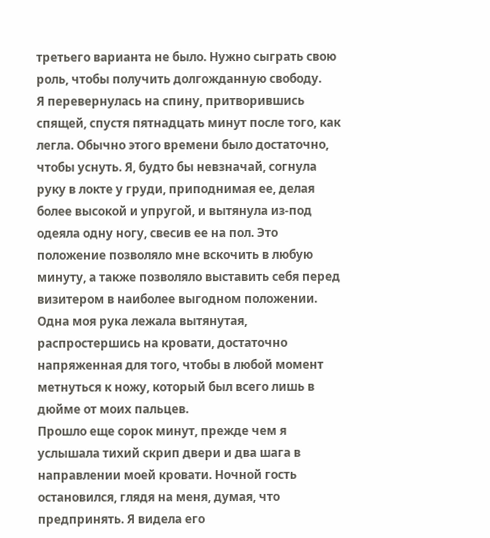третьего варианта не было. Нужно сыграть свою роль, чтобы получить долгожданную свободу.
Я перевернулась на спину, притворившись спящей, спустя пятнадцать минут после того, как легла. Обычно этого времени было достаточно, чтобы уснуть. Я, будто бы невзначай, согнула руку в локте у груди, приподнимая ее, делая более высокой и упругой, и вытянула из-под одеяла одну ногу, свесив ее на пол. Это положение позволяло мне вскочить в любую минуту, а также позволяло выставить себя перед визитером в наиболее выгодном положении. Одна моя рука лежала вытянутая, распростершись на кровати, достаточно напряженная для того, чтобы в любой момент метнуться к ножу, который был всего лишь в дюйме от моих пальцев.
Прошло еще сорок минут, прежде чем я услышала тихий скрип двери и два шага в направлении моей кровати. Ночной гость остановился, глядя на меня, думая, что предпринять. Я видела его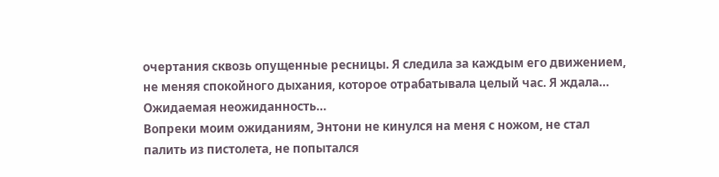очертания сквозь опущенные ресницы. Я следила за каждым его движением, не меняя спокойного дыхания, которое отрабатывала целый час. Я ждала…
Ожидаемая неожиданность…
Вопреки моим ожиданиям, Энтони не кинулся на меня с ножом, не стал палить из пистолета, не попытался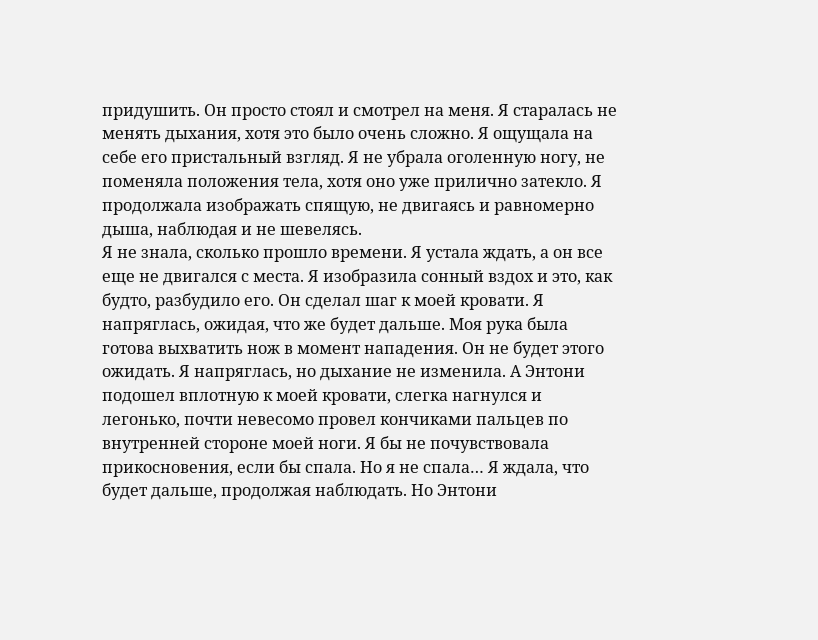придушить. Он просто стоял и смотрел на меня. Я старалась не менять дыхания, хотя это было очень сложно. Я ощущала на себе его пристальный взгляд. Я не убрала оголенную ногу, не поменяла положения тела, хотя оно уже прилично затекло. Я продолжала изображать спящую, не двигаясь и равномерно дыша, наблюдая и не шевелясь.
Я не знала, сколько прошло времени. Я устала ждать, а он все еще не двигался с места. Я изобразила сонный вздох и это, как будто, разбудило его. Он сделал шаг к моей кровати. Я напряглась, ожидая, что же будет дальше. Моя рука была готова выхватить нож в момент нападения. Он не будет этого ожидать. Я напряглась, но дыхание не изменила. А Энтони подошел вплотную к моей кровати, слегка нагнулся и легонько, почти невесомо провел кончиками пальцев по внутренней стороне моей ноги. Я бы не почувствовала прикосновения, если бы спала. Но я не спала… Я ждала, что будет дальше, продолжая наблюдать. Но Энтони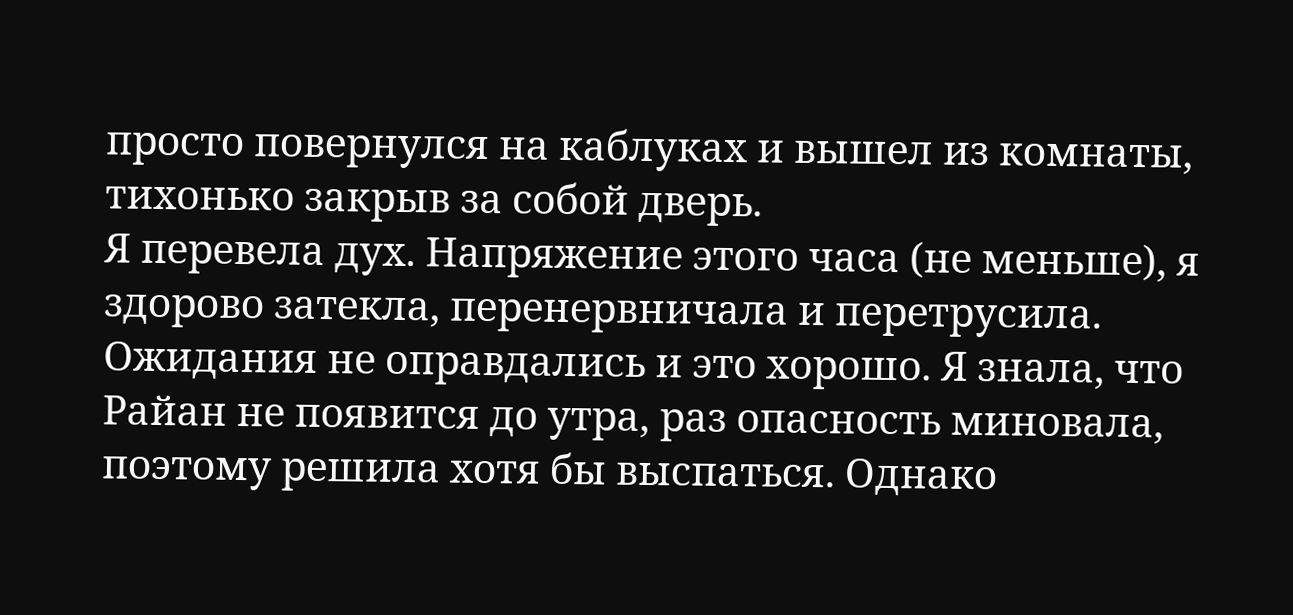просто повернулся на каблуках и вышел из комнаты, тихонько закрыв за собой дверь.
Я перевела дух. Напряжение этого часа (не меньше), я здорово затекла, перенервничала и перетрусила. Ожидания не оправдались и это хорошо. Я знала, что Райан не появится до утра, раз опасность миновала, поэтому решила хотя бы выспаться. Однако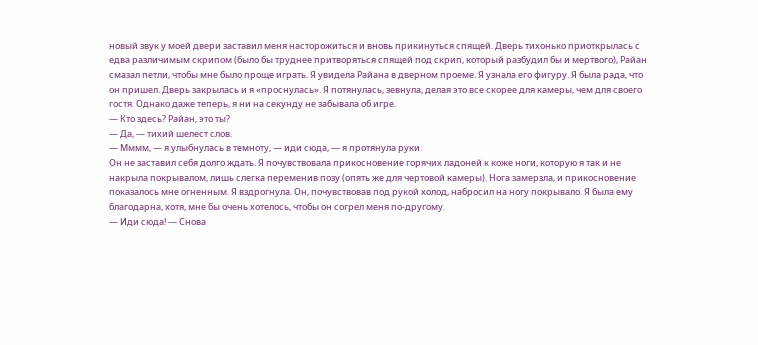новый звук у моей двери заставил меня насторожиться и вновь прикинуться спящей. Дверь тихонько приоткрылась с едва различимым скрипом (было бы труднее притворяться спящей под скрип, который разбудил бы и мертвого), Райан смазал петли, чтобы мне было проще играть. Я увидела Райана в дверном проеме. Я узнала его фигуру. Я была рада, что он пришел. Дверь закрылась и я «проснулась». Я потянулась, зевнула, делая это все скорее для камеры, чем для своего гостя. Однако даже теперь, я ни на секунду не забывала об игре.
― Кто здесь? Райан, это ты?
― Да, ― тихий шелест слов.
― Мммм, ― я улыбнулась в темноту, ― иди сюда, ― я протянула руки.
Он не заставил себя долго ждать. Я почувствовала прикосновение горячих ладоней к коже ноги, которую я так и не накрыла покрывалом, лишь слегка переменив позу (опять же для чертовой камеры). Нога замерзла, и прикосновение показалось мне огненным. Я вздрогнула. Он, почувствовав под рукой холод, набросил на ногу покрывало. Я была ему благодарна, хотя, мне бы очень хотелось, чтобы он согрел меня по-другому.
― Иди сюда! ― Снова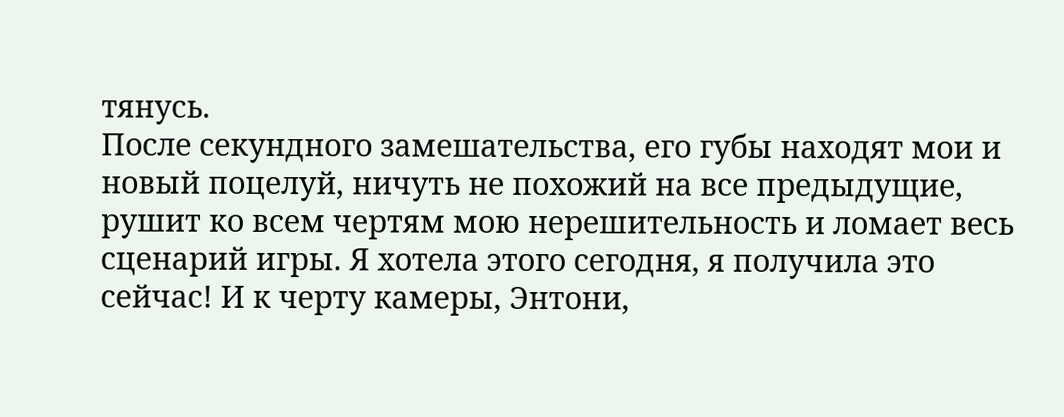тянусь.
После секундного замешательства, его губы находят мои и новый поцелуй, ничуть не похожий на все предыдущие, рушит ко всем чертям мою нерешительность и ломает весь сценарий игры. Я хотела этого сегодня, я получила это сейчас! И к черту камеры, Энтони,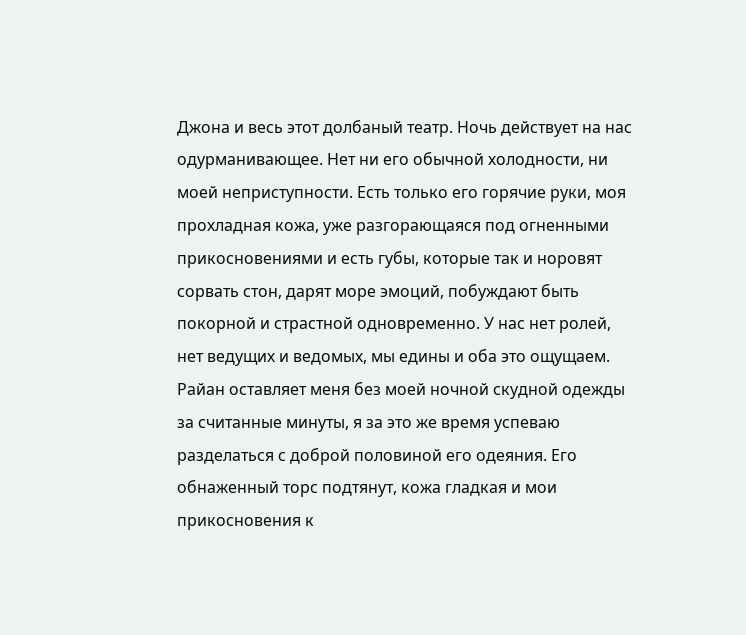Джона и весь этот долбаный театр. Ночь действует на нас одурманивающее. Нет ни его обычной холодности, ни моей неприступности. Есть только его горячие руки, моя прохладная кожа, уже разгорающаяся под огненными прикосновениями и есть губы, которые так и норовят сорвать стон, дарят море эмоций, побуждают быть покорной и страстной одновременно. У нас нет ролей, нет ведущих и ведомых, мы едины и оба это ощущаем.
Райан оставляет меня без моей ночной скудной одежды за считанные минуты, я за это же время успеваю разделаться с доброй половиной его одеяния. Его обнаженный торс подтянут, кожа гладкая и мои прикосновения к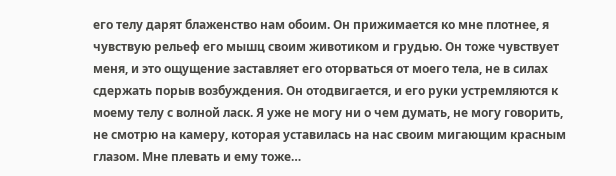его телу дарят блаженство нам обоим. Он прижимается ко мне плотнее, я чувствую рельеф его мышц своим животиком и грудью. Он тоже чувствует меня, и это ощущение заставляет его оторваться от моего тела, не в силах сдержать порыв возбуждения. Он отодвигается, и его руки устремляются к моему телу с волной ласк. Я уже не могу ни о чем думать, не могу говорить, не смотрю на камеру, которая уставилась на нас своим мигающим красным глазом. Мне плевать и ему тоже…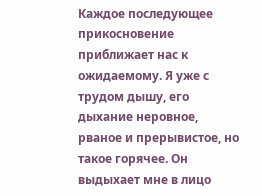Каждое последующее прикосновение приближает нас к ожидаемому. Я уже с трудом дышу, его дыхание неровное, рваное и прерывистое, но такое горячее. Он выдыхает мне в лицо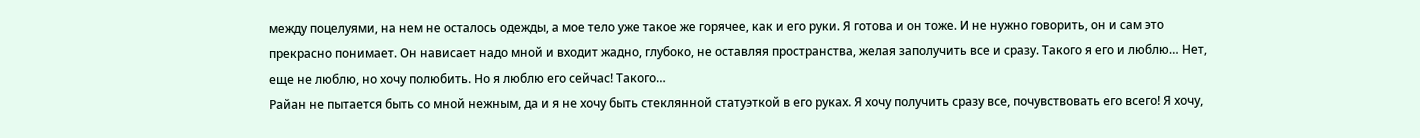между поцелуями, на нем не осталось одежды, а мое тело уже такое же горячее, как и его руки. Я готова и он тоже. И не нужно говорить, он и сам это прекрасно понимает. Он нависает надо мной и входит жадно, глубоко, не оставляя пространства, желая заполучить все и сразу. Такого я его и люблю… Нет, еще не люблю, но хочу полюбить. Но я люблю его сейчас! Такого…
Райан не пытается быть со мной нежным, да и я не хочу быть стеклянной статуэткой в его руках. Я хочу получить сразу все, почувствовать его всего! Я хочу,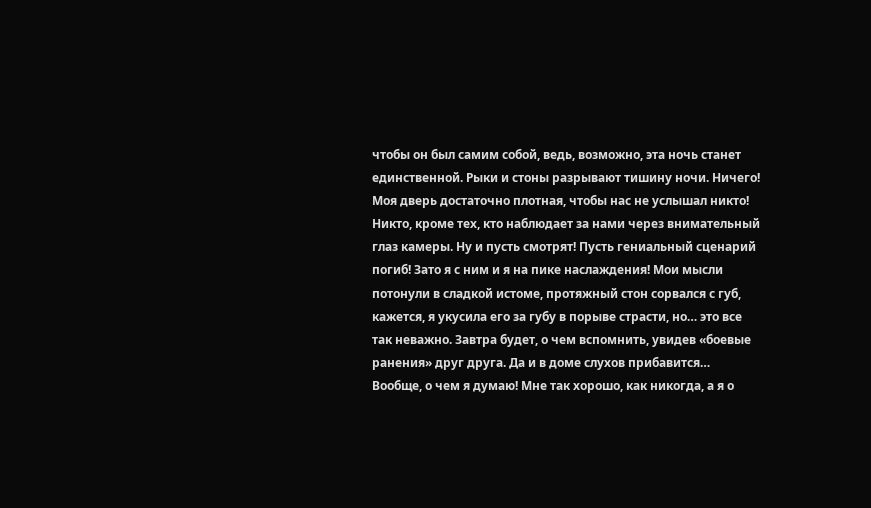чтобы он был самим собой, ведь, возможно, эта ночь станет единственной. Рыки и стоны разрывают тишину ночи. Ничего! Моя дверь достаточно плотная, чтобы нас не услышал никто! Никто, кроме тех, кто наблюдает за нами через внимательный глаз камеры. Ну и пусть смотрят! Пусть гениальный сценарий погиб! Зато я с ним и я на пике наслаждения! Мои мысли потонули в сладкой истоме, протяжный стон сорвался с губ, кажется, я укусила его за губу в порыве страсти, но… это все так неважно. Завтра будет, о чем вспомнить, увидев «боевые ранения» друг друга. Да и в доме слухов прибавится… Вообще, о чем я думаю! Мне так хорошо, как никогда, а я о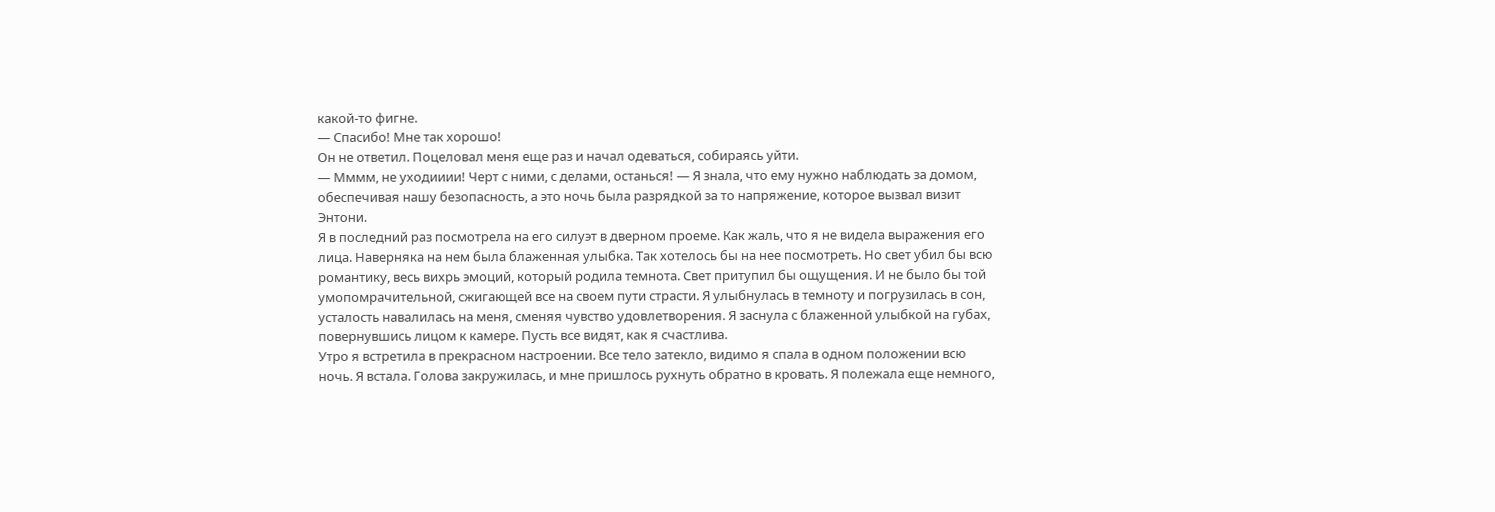какой-то фигне.
― Спасибо! Мне так хорошо!
Он не ответил. Поцеловал меня еще раз и начал одеваться, собираясь уйти.
― Мммм, не уходииии! Черт с ними, с делами, останься! ― Я знала, что ему нужно наблюдать за домом, обеспечивая нашу безопасность, а это ночь была разрядкой за то напряжение, которое вызвал визит Энтони.
Я в последний раз посмотрела на его силуэт в дверном проеме. Как жаль, что я не видела выражения его лица. Наверняка на нем была блаженная улыбка. Так хотелось бы на нее посмотреть. Но свет убил бы всю романтику, весь вихрь эмоций, который родила темнота. Свет притупил бы ощущения. И не было бы той умопомрачительной, сжигающей все на своем пути страсти. Я улыбнулась в темноту и погрузилась в сон, усталость навалилась на меня, сменяя чувство удовлетворения. Я заснула с блаженной улыбкой на губах, повернувшись лицом к камере. Пусть все видят, как я счастлива.
Утро я встретила в прекрасном настроении. Все тело затекло, видимо я спала в одном положении всю ночь. Я встала. Голова закружилась, и мне пришлось рухнуть обратно в кровать. Я полежала еще немного,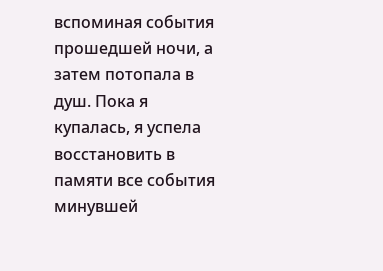вспоминая события прошедшей ночи, а затем потопала в душ. Пока я купалась, я успела восстановить в памяти все события минувшей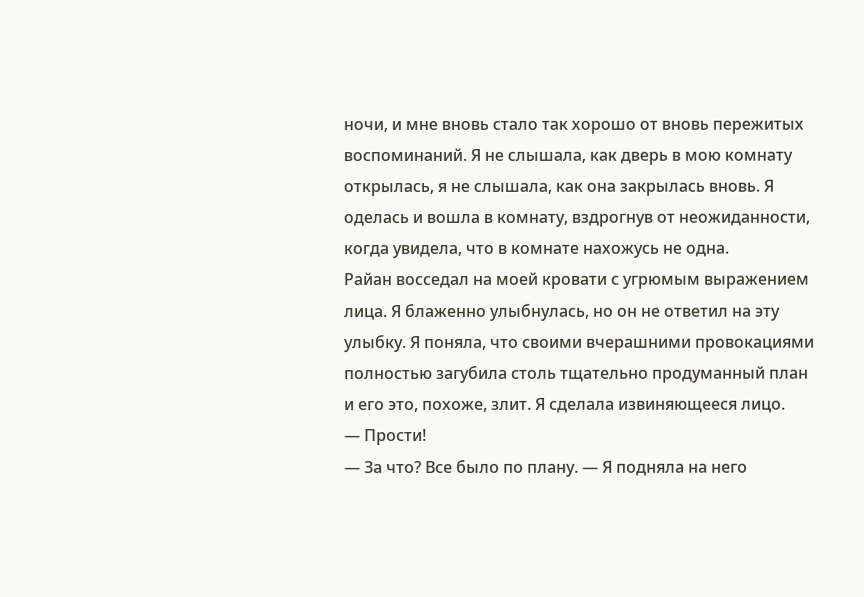ночи, и мне вновь стало так хорошо от вновь пережитых воспоминаний. Я не слышала, как дверь в мою комнату открылась, я не слышала, как она закрылась вновь. Я оделась и вошла в комнату, вздрогнув от неожиданности, когда увидела, что в комнате нахожусь не одна.
Райан восседал на моей кровати с угрюмым выражением лица. Я блаженно улыбнулась, но он не ответил на эту улыбку. Я поняла, что своими вчерашними провокациями полностью загубила столь тщательно продуманный план и его это, похоже, злит. Я сделала извиняющееся лицо.
― Прости!
― За что? Все было по плану. ― Я подняла на него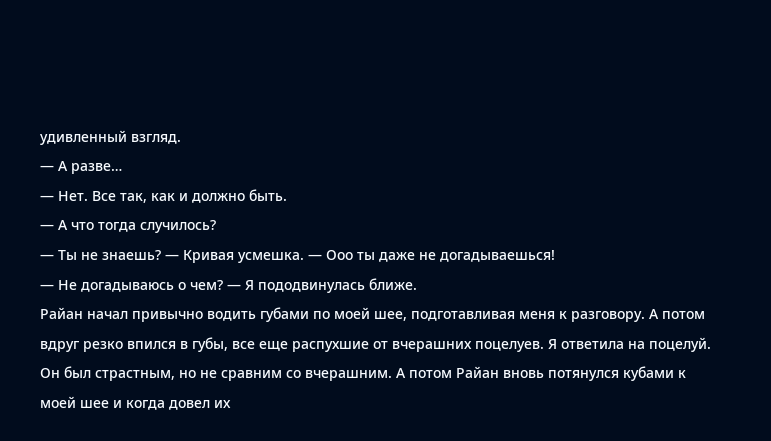удивленный взгляд.
― А разве…
― Нет. Все так, как и должно быть.
― А что тогда случилось?
― Ты не знаешь? ― Кривая усмешка. ― Ооо ты даже не догадываешься!
― Не догадываюсь о чем? ― Я пододвинулась ближе.
Райан начал привычно водить губами по моей шее, подготавливая меня к разговору. А потом вдруг резко впился в губы, все еще распухшие от вчерашних поцелуев. Я ответила на поцелуй. Он был страстным, но не сравним со вчерашним. А потом Райан вновь потянулся кубами к моей шее и когда довел их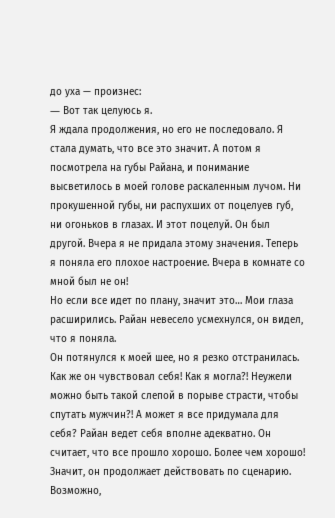до уха — произнес:
― Вот так целуюсь я.
Я ждала продолжения, но его не последовало. Я стала думать, что все это значит. А потом я посмотрела на губы Райана, и понимание высветилось в моей голове раскаленным лучом. Ни прокушенной губы, ни распухших от поцелуев губ, ни огоньков в глазах. И этот поцелуй. Он был другой. Вчера я не придала этому значения. Теперь я поняла его плохое настроение. Вчера в комнате со мной был не он!
Но если все идет по плану, значит это… Мои глаза расширились. Райан невесело усмехнулся, он видел, что я поняла.
Он потянулся к моей шее, но я резко отстранилась. Как же он чувствовал себя! Как я могла?! Неужели можно быть такой слепой в порыве страсти, чтобы спутать мужчин?! А может я все придумала для себя? Райан ведет себя вполне адекватно. Он считает, что все прошло хорошо. Более чем хорошо! Значит, он продолжает действовать по сценарию. Возможно,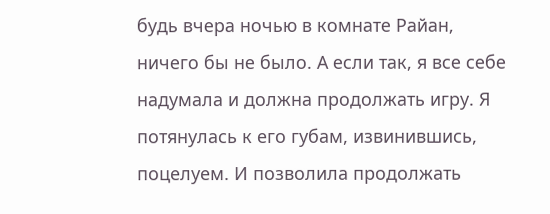будь вчера ночью в комнате Райан, ничего бы не было. А если так, я все себе надумала и должна продолжать игру. Я потянулась к его губам, извинившись, поцелуем. И позволила продолжать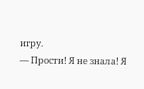игру.
― Прости! Я не знала! Я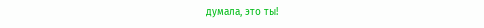думала, это ты!